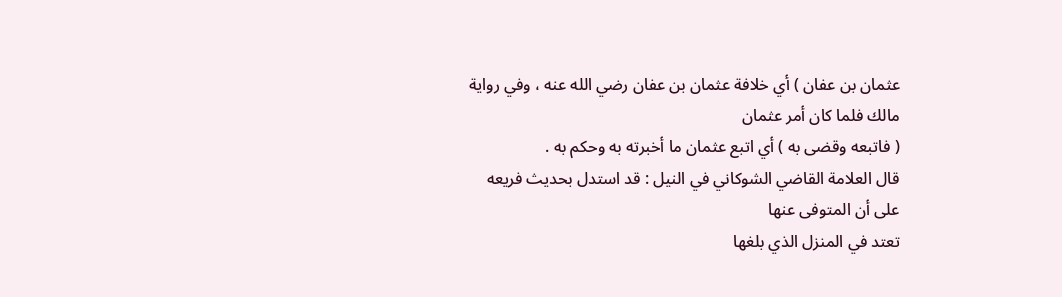عثمان بن عفان ) أي خلافة عثمان بن عفان رضي الله عنه ، وفي رواية مالك فلما كان أمر عثمان
( فاتبعه وقضى به ) أي اتبع عثمان ما أخبرته به وحكم به .
قال العلامة القاضي الشوكاني في النيل : قد استدل بحديث فريعه على أن المتوفى عنها
تعتد في المنزل الذي بلغها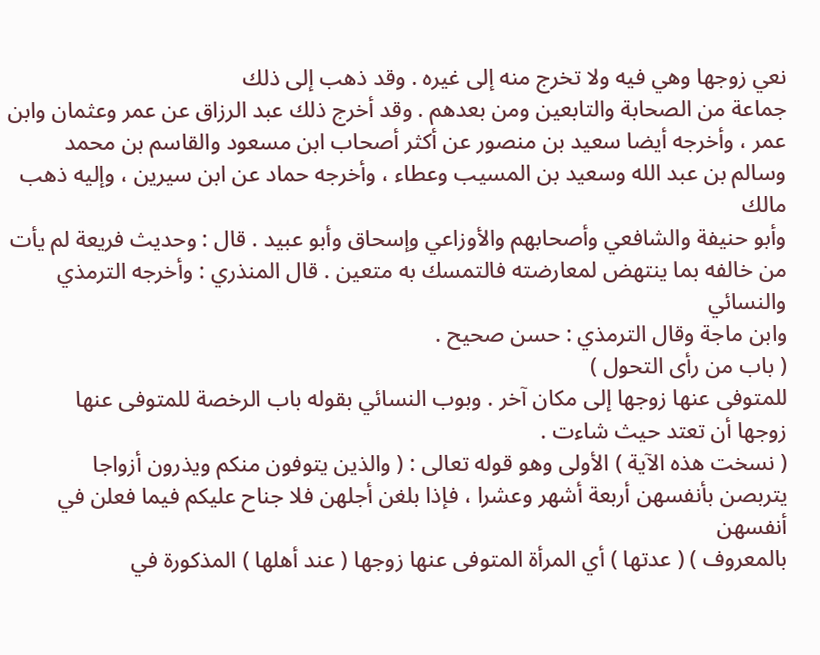نعي زوجها وهي فيه ولا تخرج منه إلى غيره . وقد ذهب إلى ذلك
جماعة من الصحابة والتابعين ومن بعدهم . وقد أخرج ذلك عبد الرزاق عن عمر وعثمان وابن
عمر ، وأخرجه أيضا سعيد بن منصور عن أكثر أصحاب ابن مسعود والقاسم بن محمد
وسالم بن عبد الله وسعيد بن المسيب وعطاء ، وأخرجه حماد عن ابن سيرين ، وإليه ذهب مالك
وأبو حنيفة والشافعي وأصحابهم والأوزاعي وإسحاق وأبو عبيد . قال : وحديث فريعة لم يأت
من خالفه بما ينتهض لمعارضته فالتمسك به متعين . قال المنذري : وأخرجه الترمذي والنسائي
وابن ماجة وقال الترمذي : حسن صحيح .
( باب من رأى التحول )
للمتوفى عنها زوجها إلى مكان آخر . وبوب النسائي بقوله باب الرخصة للمتوفى عنها
زوجها أن تعتد حيث شاءت .
( نسخت هذه الآية ) الأولى وهو قوله تعالى : ( والذين يتوفون منكم ويذرون أزواجا
يتربصن بأنفسهن أربعة أشهر وعشرا ، فإذا بلغن أجلهن فلا جناح عليكم فيما فعلن في أنفسهن
بالمعروف ) ( عدتها ) أي المرأة المتوفى عنها زوجها ( عند أهلها ) المذكورة في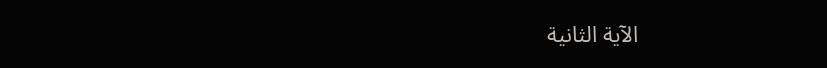الآية الثانية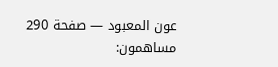عون المعبود — صفحة 290
مساهمون: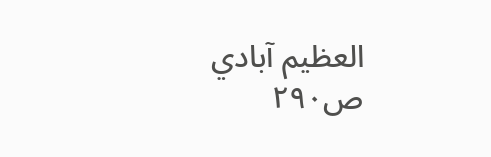العظيم آبادي
ص٢٩٠